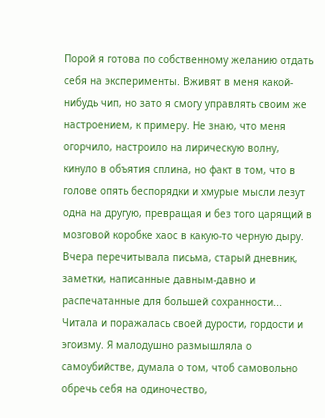Порой я готова по собственному желанию отдать себя на эксперименты. Вживят в меня какой-нибудь чип, но зато я смогу управлять своим же настроением, к примеру. Не знаю, что меня огорчило, настроило на лирическую волну, кинуло в объятия сплина, но факт в том, что в голове опять беспорядки и хмурые мысли лезут одна на другую, превращая и без того царящий в мозговой коробке хаос в какую-то черную дыру.
Вчера перечитывала письма, старый дневник, заметки, написанные давным-давно и распечатанные для большей сохранности... Читала и поражалась своей дурости, гордости и эгоизму. Я малодушно размышляла о самоубийстве, думала о том, чтоб самовольно обречь себя на одиночество,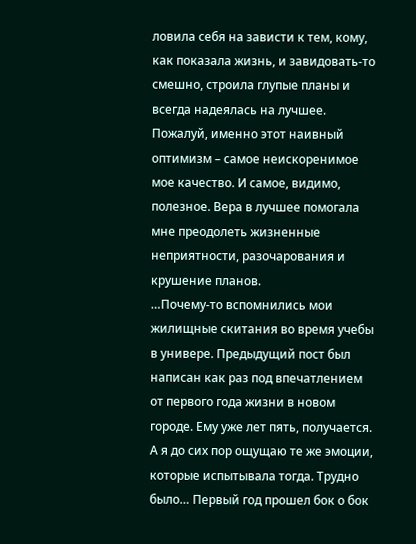ловила себя на зависти к тем, кому, как показала жизнь, и завидовать-то смешно, строила глупые планы и всегда надеялась на лучшее. Пожалуй, именно этот наивный оптимизм – самое неискоренимое мое качество. И самое, видимо, полезное. Вера в лучшее помогала мне преодолеть жизненные неприятности, разочарования и крушение планов.
…Почему-то вспомнились мои жилищные скитания во время учебы в универе. Предыдущий пост был написан как раз под впечатлением от первого года жизни в новом городе. Ему уже лет пять, получается. А я до сих пор ощущаю те же эмоции, которые испытывала тогда. Трудно было… Первый год прошел бок о бок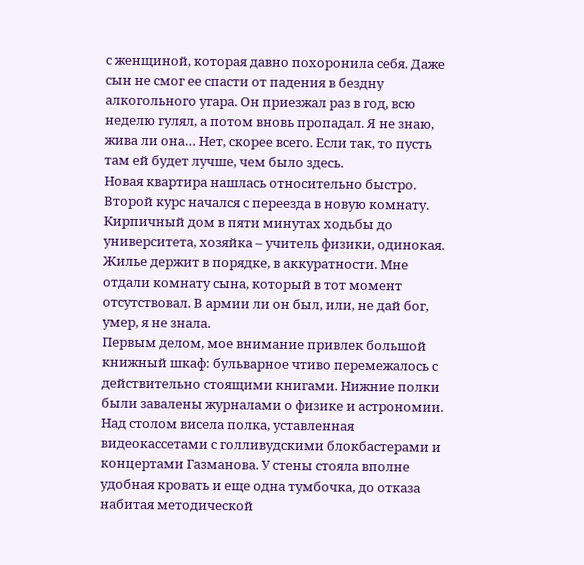с женщиной, которая давно похоронила себя. Даже сын не смог ее спасти от падения в бездну алкогольного угара. Он приезжал раз в год, всю неделю гулял, а потом вновь пропадал. Я не знаю, жива ли она… Нет, скорее всего. Если так, то пусть там ей будет лучше, чем было здесь.
Новая квартира нашлась относительно быстро. Второй курс начался с переезда в новую комнату. Кирпичный дом в пяти минутах ходьбы до университета, хозяйка – учитель физики, одинокая. Жилье держит в порядке, в аккуратности. Мне отдали комнату сына, который в тот момент отсутствовал. В армии ли он был, или, не дай бог, умер, я не знала.
Первым делом, мое внимание привлек большой книжный шкаф: бульварное чтиво перемежалось с действительно стоящими книгами. Нижние полки были завалены журналами о физике и астрономии. Над столом висела полка, уставленная видеокассетами с голливудскими блокбастерами и концертами Газманова. У стены стояла вполне удобная кровать и еще одна тумбочка, до отказа набитая методической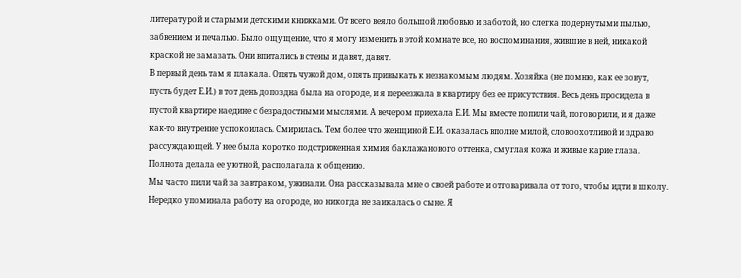литературой и старыми детскими книжками. От всего веяло большой любовью и заботой, но слегка подернутыми пылью, забвением и печалью. Было ощущение, что я могу изменить в этой комнате все, но воспоминания, жившие в ней, никакой краской не замазать. Они впитались в стены и давят, давят.
В первый день там я плакала. Опять чужой дом, опять привыкать к незнакомым людям. Хозяйка (не помню, как ее зовут, пусть будет Е.И.) в тот день допоздна была на огороде, и я переезжала в квартиру без ее присутствия. Весь день просидела в пустой квартире наедине с безрадостными мыслями. А вечером приехала Е.И. Мы вместе попили чай, поговорили, и я даже как-то внутренне успокоилась. Смирилась. Тем более что женщиной Е.И. оказалась вполне милой, словоохотливой и здраво рассуждающей. У нее была коротко подстриженная химия баклажанового оттенка, смуглая кожа и живые карие глаза. Полнота делала ее уютной, располагала к общению.
Мы часто пили чай за завтраком, ужинали. Она рассказывала мне о своей работе и отговаривала от того, чтобы идти в школу. Нередко упоминала работу на огороде, но никогда не заикалась о сыне. Я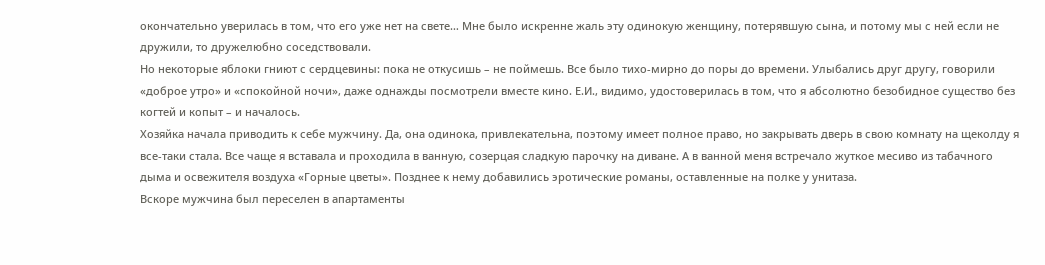окончательно уверилась в том, что его уже нет на свете… Мне было искренне жаль эту одинокую женщину, потерявшую сына, и потому мы с ней если не дружили, то дружелюбно соседствовали.
Но некоторые яблоки гниют с сердцевины: пока не откусишь – не поймешь. Все было тихо-мирно до поры до времени. Улыбались друг другу, говорили «доброе утро» и «спокойной ночи», даже однажды посмотрели вместе кино. Е.И., видимо, удостоверилась в том, что я абсолютно безобидное существо без когтей и копыт – и началось.
Хозяйка начала приводить к себе мужчину. Да, она одинока, привлекательна, поэтому имеет полное право, но закрывать дверь в свою комнату на щеколду я все-таки стала. Все чаще я вставала и проходила в ванную, созерцая сладкую парочку на диване. А в ванной меня встречало жуткое месиво из табачного дыма и освежителя воздуха «Горные цветы». Позднее к нему добавились эротические романы, оставленные на полке у унитаза.
Вскоре мужчина был переселен в апартаменты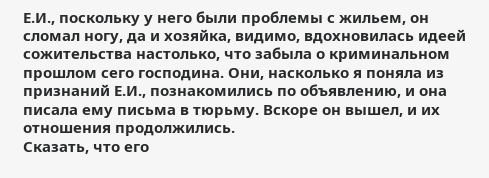Е.И., поскольку у него были проблемы с жильем, он сломал ногу, да и хозяйка, видимо, вдохновилась идеей сожительства настолько, что забыла о криминальном прошлом сего господина. Они, насколько я поняла из признаний Е.И., познакомились по объявлению, и она писала ему письма в тюрьму. Вскоре он вышел, и их отношения продолжились.
Сказать, что его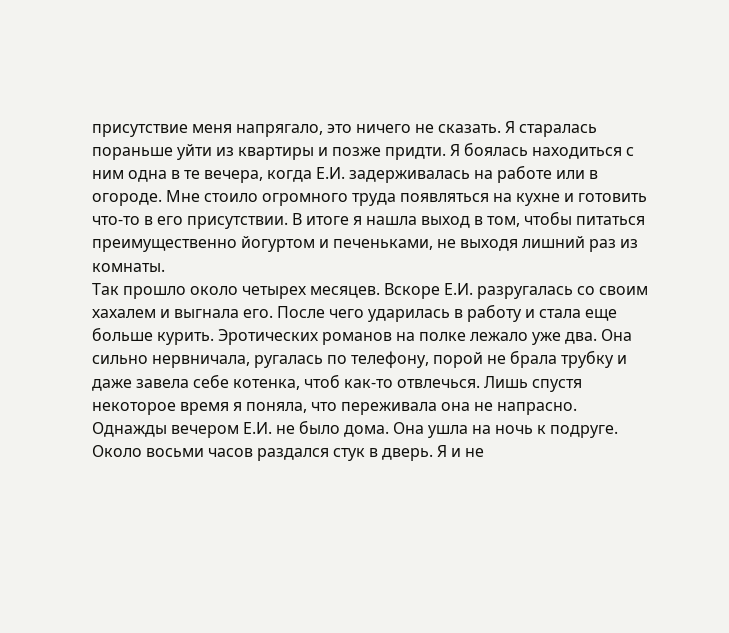присутствие меня напрягало, это ничего не сказать. Я старалась пораньше уйти из квартиры и позже придти. Я боялась находиться с ним одна в те вечера, когда Е.И. задерживалась на работе или в огороде. Мне стоило огромного труда появляться на кухне и готовить что-то в его присутствии. В итоге я нашла выход в том, чтобы питаться преимущественно йогуртом и печеньками, не выходя лишний раз из комнаты.
Так прошло около четырех месяцев. Вскоре Е.И. разругалась со своим хахалем и выгнала его. После чего ударилась в работу и стала еще больше курить. Эротических романов на полке лежало уже два. Она сильно нервничала, ругалась по телефону, порой не брала трубку и даже завела себе котенка, чтоб как-то отвлечься. Лишь спустя некоторое время я поняла, что переживала она не напрасно.
Однажды вечером Е.И. не было дома. Она ушла на ночь к подруге. Около восьми часов раздался стук в дверь. Я и не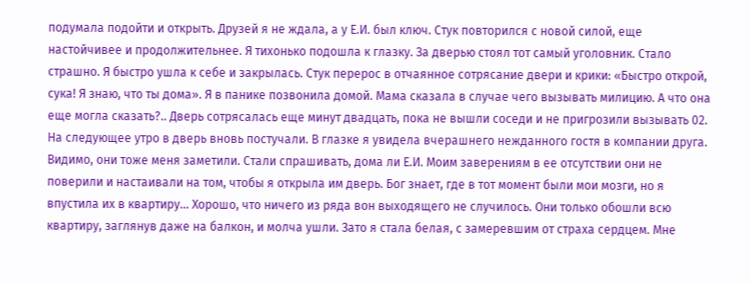подумала подойти и открыть. Друзей я не ждала, а у Е.И. был ключ. Стук повторился с новой силой, еще настойчивее и продолжительнее. Я тихонько подошла к глазку. За дверью стоял тот самый уголовник. Стало страшно. Я быстро ушла к себе и закрылась. Стук перерос в отчаянное сотрясание двери и крики: «Быстро открой, сука! Я знаю, что ты дома». Я в панике позвонила домой. Мама сказала в случае чего вызывать милицию. А что она еще могла сказать?.. Дверь сотрясалась еще минут двадцать, пока не вышли соседи и не пригрозили вызывать 02.
На следующее утро в дверь вновь постучали. В глазке я увидела вчерашнего нежданного гостя в компании друга. Видимо, они тоже меня заметили. Стали спрашивать, дома ли Е.И. Моим заверениям в ее отсутствии они не поверили и настаивали на том, чтобы я открыла им дверь. Бог знает, где в тот момент были мои мозги, но я впустила их в квартиру… Хорошо, что ничего из ряда вон выходящего не случилось. Они только обошли всю квартиру, заглянув даже на балкон, и молча ушли. Зато я стала белая, с замеревшим от страха сердцем. Мне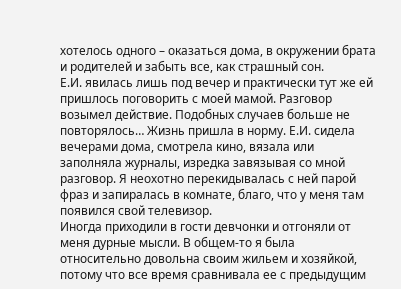хотелось одного – оказаться дома, в окружении брата и родителей и забыть все, как страшный сон.
Е.И. явилась лишь под вечер и практически тут же ей пришлось поговорить с моей мамой. Разговор возымел действие. Подобных случаев больше не повторялось… Жизнь пришла в норму. Е.И. сидела вечерами дома, смотрела кино, вязала или заполняла журналы, изредка завязывая со мной разговор. Я неохотно перекидывалась с ней парой фраз и запиралась в комнате, благо, что у меня там появился свой телевизор.
Иногда приходили в гости девчонки и отгоняли от меня дурные мысли. В общем-то я была относительно довольна своим жильем и хозяйкой, потому что все время сравнивала ее с предыдущим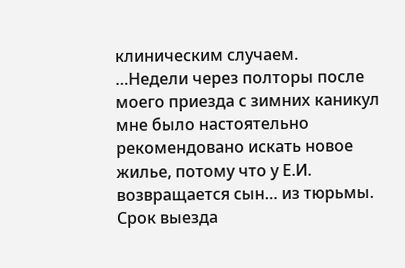клиническим случаем.
…Недели через полторы после моего приезда с зимних каникул мне было настоятельно рекомендовано искать новое жилье, потому что у Е.И. возвращается сын… из тюрьмы. Срок выезда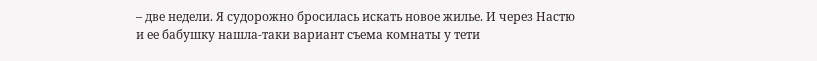– две недели. Я судорожно бросилась искать новое жилье. И через Настю и ее бабушку нашла-таки вариант съема комнаты у тети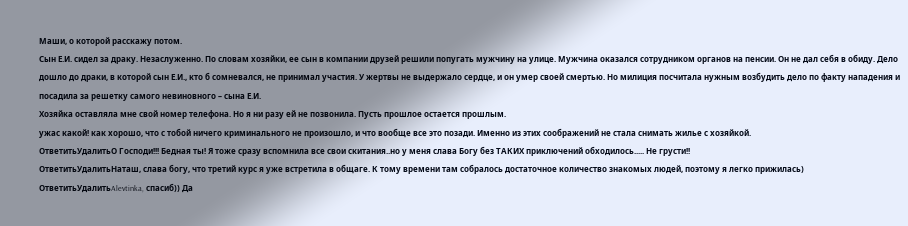Маши, о которой расскажу потом.
Сын Е.И. сидел за драку. Незаслуженно. По словам хозяйки, ее сын в компании друзей решили попугать мужчину на улице. Мужчина оказался сотрудником органов на пенсии. Он не дал себя в обиду. Дело дошло до драки, в которой сын Е.И., кто б сомневался, не принимал участия. У жертвы не выдержало сердце, и он умер своей смертью. Но милиция посчитала нужным возбудить дело по факту нападения и посадила за решетку самого невиновного – сына Е.И.
Хозяйка оставляла мне свой номер телефона. Но я ни разу ей не позвонила. Пусть прошлое остается прошлым.
ужас какой! как хорошо, что с тобой ничего криминального не произошло, и что вообще все это позади. Именно из этих соображений не стала снимать жилье с хозяйкой.
ОтветитьУдалитьО Господи!!! Бедная ты! Я тоже сразу вспомнила все свои скитания..но у меня слава Богу без ТАКИХ приключений обходилось..... Не грусти!!
ОтветитьУдалитьНаташ, слава богу, что третий курс я уже встретила в общаге. К тому времени там собралось достаточное количество знакомых людей, поэтому я легко прижилась)
ОтветитьУдалитьAlevtinka, спасиб)) Да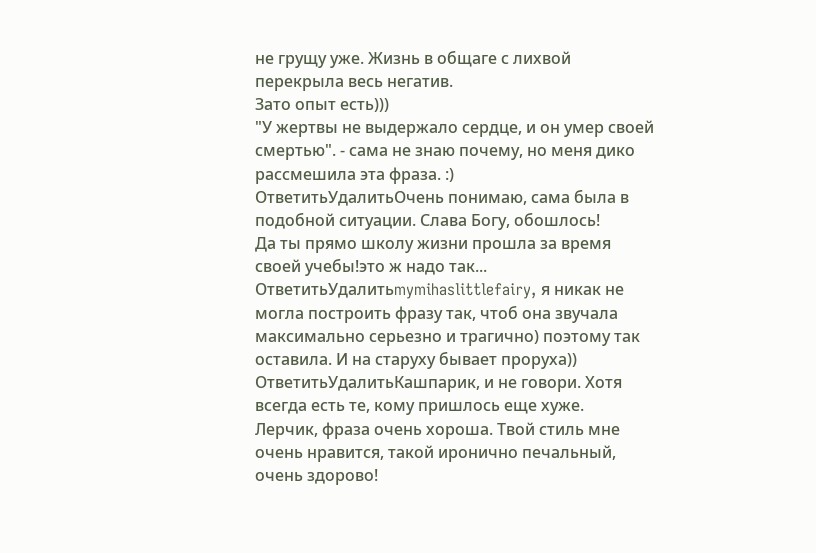не грущу уже. Жизнь в общаге с лихвой перекрыла весь негатив.
Зато опыт есть)))
"У жертвы не выдержало сердце, и он умер своей смертью". - сама не знаю почему, но меня дико рассмешила эта фраза. :)
ОтветитьУдалитьОчень понимаю, сама была в подобной ситуации. Слава Богу, обошлось!
Да ты прямо школу жизни прошла за время своей учебы!это ж надо так...
ОтветитьУдалитьmymihaslittlefairy, я никак не могла построить фразу так, чтоб она звучала максимально серьезно и трагично) поэтому так оставила. И на старуху бывает проруха))
ОтветитьУдалитьКашпарик, и не говори. Хотя всегда есть те, кому пришлось еще хуже.
Лерчик, фраза очень хороша. Твой стиль мне очень нравится, такой иронично печальный, очень здорово!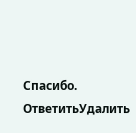Спасибо.
ОтветитьУдалить